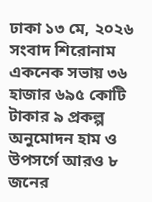ঢাকা ১৩ মে, ২০২৬
সংবাদ শিরোনাম
একনেক সভায় ৩৬ হাজার ৬৯৫ কোটি টাকার ৯ প্রকল্প অনুমোদন হাম ও উপসর্গে আরও ৮ জনের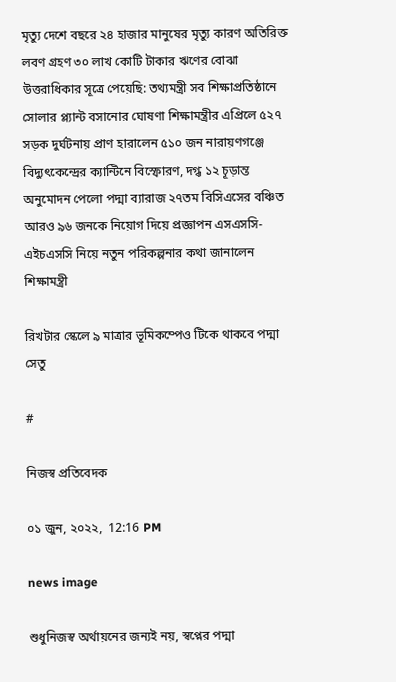মৃত্যু দেশে বছরে ২৪ হাজার মানুষের মৃত্যু কারণ অতিরিক্ত লবণ গ্রহণ ৩০ লাখ কোটি টাকার ঋণের বোঝা উত্তরাধিকার সূত্রে পেয়েছি: তথ্যমন্ত্রী সব শিক্ষাপ্রতিষ্ঠানে সোলার প্ল্যান্ট বসানোর ঘোষণা শিক্ষামন্ত্রীর এপ্রিলে ৫২৭ সড়ক দুর্ঘটনায় প্রাণ হারালেন ৫১০ জন নারায়ণগঞ্জে বিদ্যুৎকেন্দ্রের ক্যান্টিনে বিস্ফোরণ, দগ্ধ ১২ চূড়ান্ত অনুমোদন পেলো পদ্মা ব্যারাজ ২৭তম বিসিএসের বঞ্চিত আরও ৯৬ জনকে নিয়োগ দিয়ে প্রজ্ঞাপন এসএসসি-এইচএসসি নিয়ে নতুন পরিকল্পনার কথা জানালেন শিক্ষামন্ত্রী

রিখটার স্কেলে ৯ মাত্রার ভূমিকম্পেও টিকে থাকবে পদ্মা সেতু

#

নিজস্ব প্রতিবেদক

০১ জুন, ২০২২,  12:16 PM

news image

শুধুনিজস্ব অর্থায়নের জন্যই নয়, স্বপ্নের পদ্মা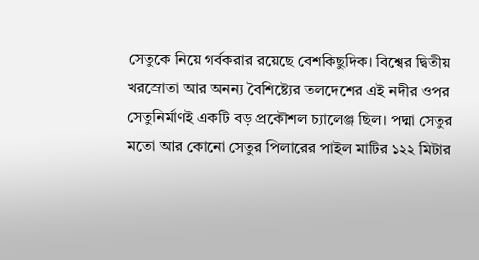সেতুকে নিয়ে গর্বকরার রয়েছে বেশকিছুদিক। বিশ্বের দ্বিতীয় খরস্রোতা আর অনন্য বৈশিষ্ট্যের তলদেশের এই নদীর ওপর সেতুনির্মাণই একটি বড় প্রকৌশল চ্যালেঞ্জ ছিল। পদ্মা সেতুর মতো আর কোনো সেতুর পিলারের পাইল মাটির ১২২ মিটার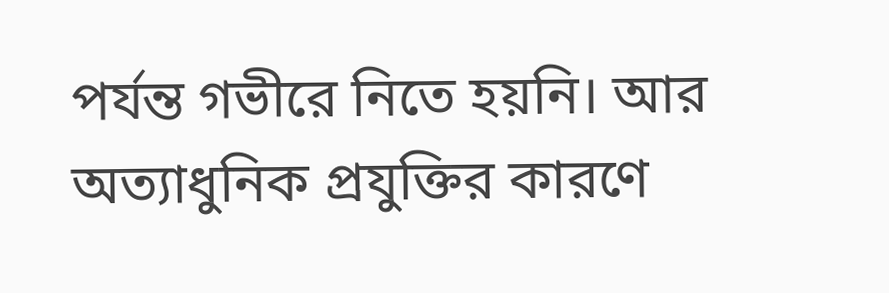পর্যন্ত গভীরে নিতে হয়নি। আর অত্যাধুনিক প্রযুক্তির কারণে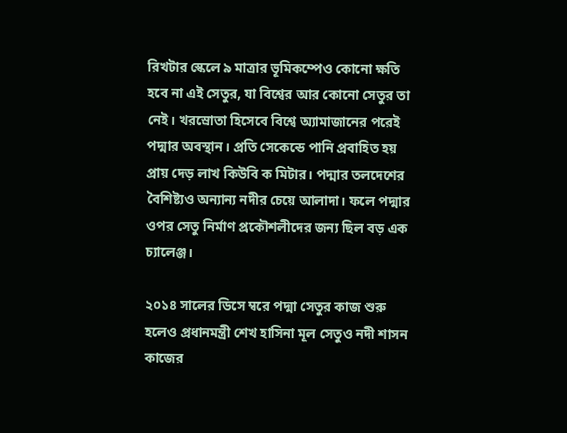রিখটার স্কেলে ৯ মাত্রার ভূমিকম্পেও কোনো ক্ষতি হবে না এই সেতুর, যা বিশ্বের আর কোনো সেতুর তা নেই। খরস্রোতা হিসেবে বিশ্বে অ্যামাজানের পরেই পদ্মার অবস্থান। প্রতি সেকেন্ডে পানি প্রবাহিত হয় প্রায় দেড় লাখ কিউবি ক মিটার। পদ্মার তলদেশের বৈশিষ্ট্যও অন্যান্য নদীর চেয়ে আলাদা। ফলে পদ্মার ওপর সেতু নির্মাণ প্রকৌশলীদের জন্য ছিল বড় এক চ্যালেঞ্জ।

২০১৪ সালের ডিসে ম্বরে পদ্মা সেতুর কাজ শুরু হলেও প্রধানমন্ত্রী শেখ হাসিনা মূল সেতুও নদী শাসন কাজের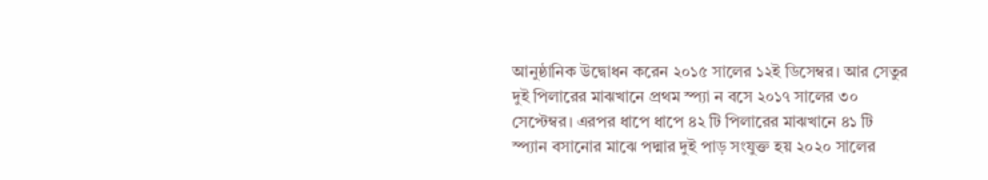আনুষ্ঠানিক উদ্বোধন করেন ২০১৫ সালের ১২ই ডিসেম্বর। আর সেতুর দুই পিলারের মাঝখানে প্রথম স্প্যা ন বসে ২০১৭ সালের ৩০ সেপ্টেম্বর। এরপর ধাপে ধাপে ৪২ টি পিলারের মাঝখানে ৪১ টি স্প্যান বসানোর মাঝে পদ্মার দুই পাড় সংযুক্ত হয় ২০২০ সালের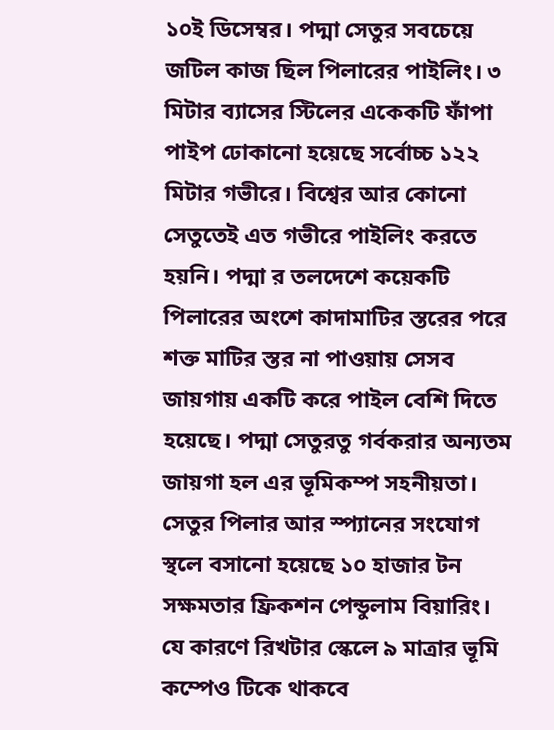১০ই ডিসেম্বর। পদ্মা সেতুর সবচেয়ে জটিল কাজ ছিল পিলারের পাইলিং। ৩ মিটার ব্যাসের স্টিলের একেকটি ফাঁপা পাইপ ঢোকানো হয়েছে সর্বোচ্চ ১২২ মিটার গভীরে। বিশ্বের আর কোনো সেতুতেই এত গভীরে পাইলিং করতে হয়নি। পদ্মা র তলদেশে কয়েকটি পিলারের অংশে কাদামাটির স্তরের পরে শক্ত মাটির স্তর না পাওয়ায় সেসব জায়গায় একটি করে পাইল বেশি দিতে হয়েছে। পদ্মা সেতুরতু গর্বকরার অন্যতম জায়গা হল এর ভূমিকম্প সহনীয়তা। সেতুর পিলার আর স্প্যানের সংযোগ স্থলে বসানো হয়েছে ১০ হাজার টন সক্ষমতার ফ্রিকশন পেন্ডুলাম বিয়ারিং। যে কারণে রিখটার স্কেলে ৯ মাত্রার ভূমি কম্পেও টিকে থাকবে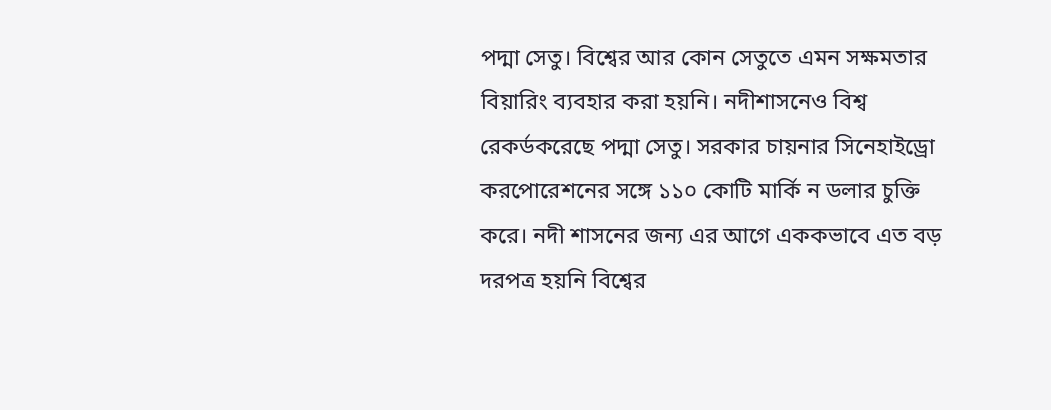পদ্মা সেতু। বিশ্বের আর কোন সেতুতে এমন সক্ষমতার বিয়ারিং ব্যবহার করা হয়নি। নদীশাসনেও বিশ্ব রেকর্ডকরেছে পদ্মা সেতু। সরকার চায়নার সিনেহাইড্রো করপোরেশনের সঙ্গে ১১০ কোটি মার্কি ন ডলার চুক্তি করে। নদী শাসনের জন্য এর আগে এককভাবে এত বড় দরপত্র হয়নি বিশ্বের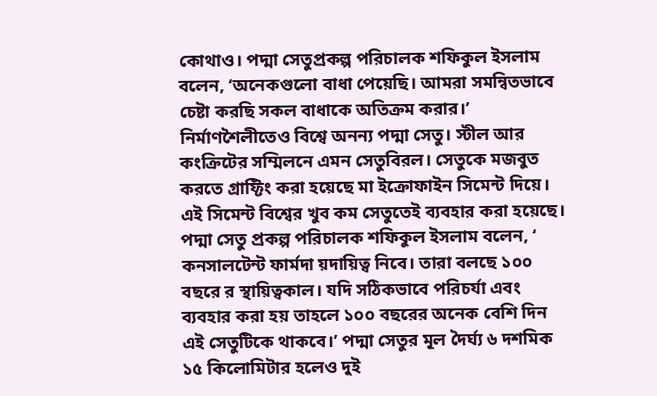কোথাও। পদ্মা সেতুপ্রকল্প পরিচালক শফিকুল ইসলাম বলেন, ‘অনেকগুলো বাধা পেয়েছি। আমরা সমন্বিতভাবে চেষ্টা করছি সকল বাধাকে অতিক্রম করার।’ নির্মাণশৈলীতেও বিশ্বে অনন্য পদ্মা সেতু। স্টীল আর কংক্রিটের সম্মিলনে এমন সেতুবিরল। সেতুকে মজবুত করতে গ্রাফ্টিং করা হয়েছে মা ইক্রোফাইন সিমেন্ট দিয়ে। এই সিমেন্ট বিশ্বের খুব কম সেতুতেই ব্যবহার করা হয়েছে। পদ্মা সেতু প্রকল্প পরিচালক শফিকুল ইসলাম বলেন, ‘ কনসালটেন্ট ফার্মদা য়দায়িত্ব নিবে। তারা বলছে ১০০ বছরে র স্থায়িত্বকাল। যদি সঠিকভাবে পরিচর্যা এবং ব্যবহার করা হয় তাহলে ১০০ বছরের অনেক বেশি দিন এই সেতুটিকে থাকবে।’ পদ্মা সেতুর মূল দৈর্ঘ্য ৬ দশমিক ১৫ কিলোমিটার হলেও দুই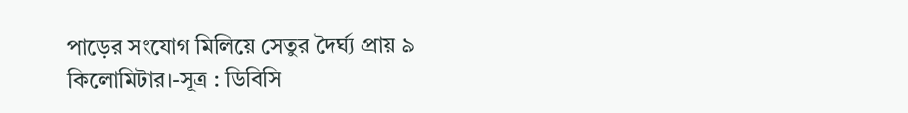পাড়ের সংযোগ মিলিয়ে সেতুর দৈর্ঘ্য প্রায় ৯ কিলোমিটার।-সূত্র : ডিবিসি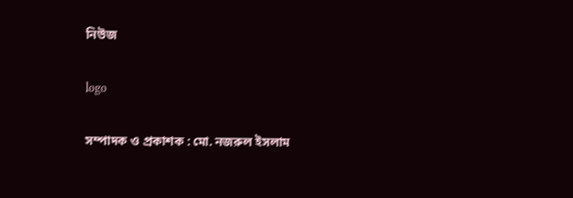নিউজ

logo

সম্পাদক ও প্রকাশক : মো. নজরুল ইসলাম